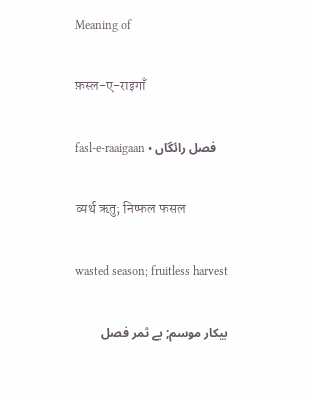Meaning of

फ़स्ल-ए-राइगाँ

fasl-e-raaigaan • فصل رائگاں

व्यर्थ ऋतु; निष्फल फसल

wasted season; fruitless harvest

بیکار موسم; بے ثمر فصل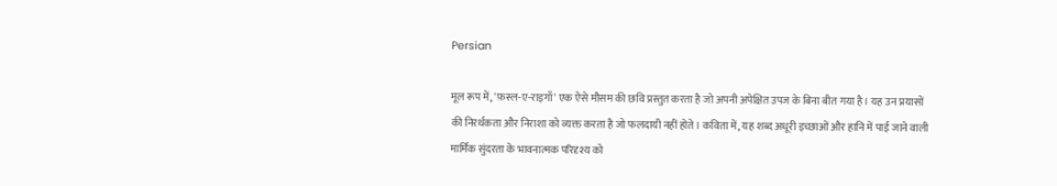Persian

मूल रूप में, 'फ़स्ल-ए-राइगाँ' एक ऐसे मौसम की छवि प्रस्तुत करता है जो अपनी अपेक्षित उपज के बिना बीत गया है। यह उन प्रयासों की निरर्थकता और निराशा को व्यक्त करता है जो फलदायी नहीं होते। कविता में, यह शब्द अधूरी इच्छाओं और हानि में पाई जाने वाली मार्मिक सुंदरता के भावनात्मक परिदृश्य को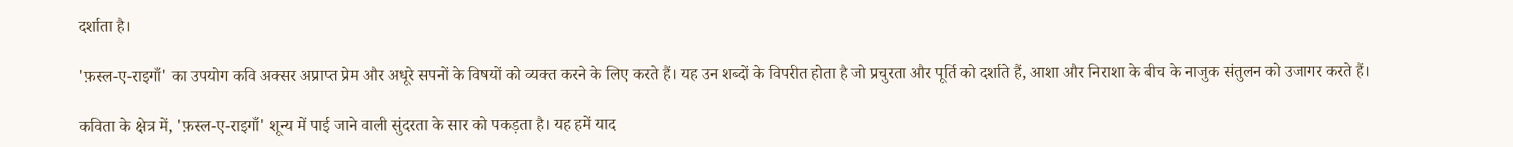दर्शाता है।

'फ़स्ल-ए-राइगाँ' का उपयोग कवि अक्सर अप्राप्त प्रेम और अधूरे सपनों के विषयों को व्यक्त करने के लिए करते हैं। यह उन शब्दों के विपरीत होता है जो प्रचुरता और पूर्ति को दर्शाते हैं, आशा और निराशा के बीच के नाजुक संतुलन को उजागर करते हैं।

कविता के क्षेत्र में, 'फ़स्ल-ए-राइगाँ' शून्य में पाई जाने वाली सुंदरता के सार को पकड़ता है। यह हमें याद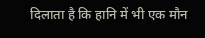दिलाता है कि हानि में भी एक मौन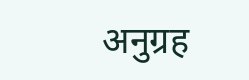अनुग्रह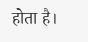होता है।